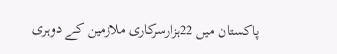پاکستان میں 22ہزارسرکاری ملازمین کے دوہری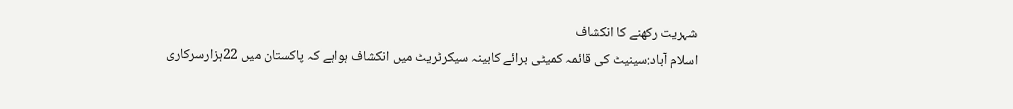شہریت رکھنے کا انکشاف
اسلام آباد:سینیٹ کی قائمہ کمیٹی برائے کابینہ سیکرٹریٹ میں انکشاف ہواہے کہ پاکستان میں 22ہزارسرکاری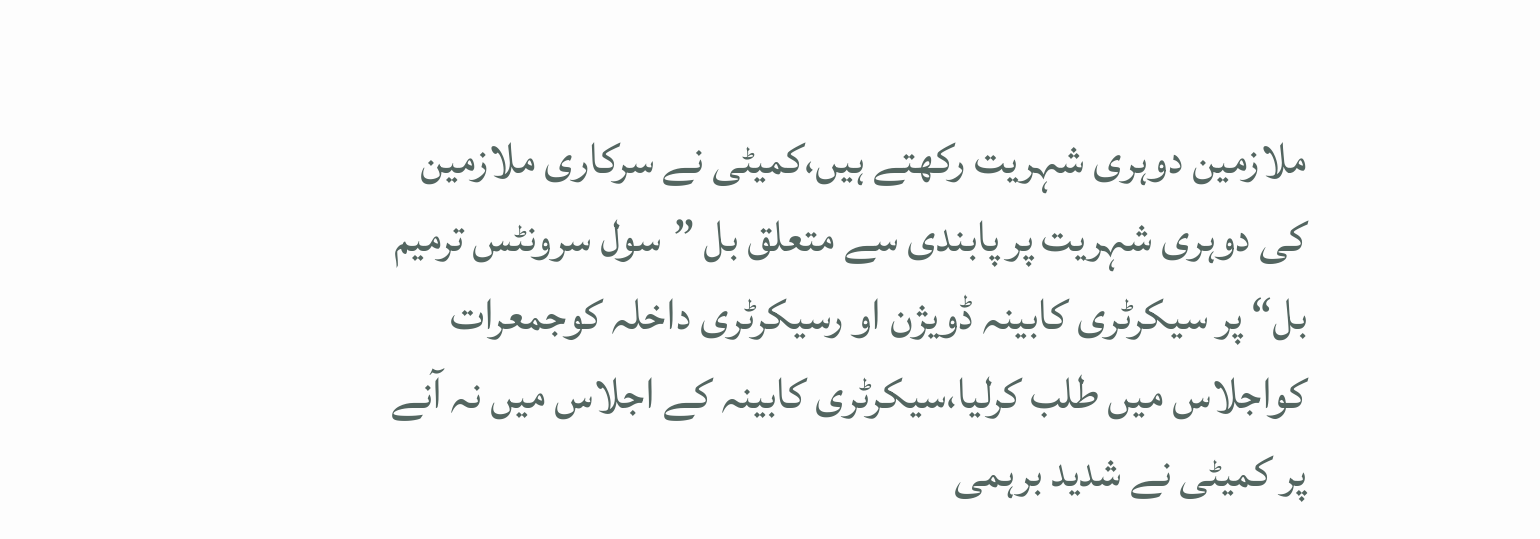ملازمین دوہری شہریت رکھتے ہیں،کمیٹی نے سرکاری ملازمین کی دوہری شہریت پر پابندی سے متعلق بل ”سول سرونٹس ترمیم بل“ پر سیکرٹری کابینہ ڈویژن او رسیکرٹری داخلہ کوجمعرات کواجلاس میں طلب کرلیا،سیکرٹری کابینہ کے اجلاس میں نہ آنے پر کمیٹی نے شدید برہمی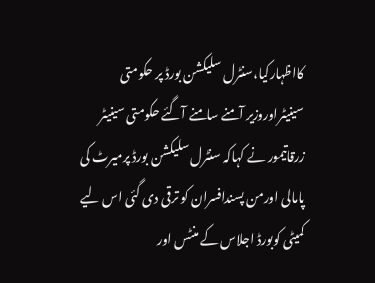کااظہارکیا،سنٹرل سلیکشن بورڈ پر حکومتی سینیٹراوروزیر آمنے سامنے آگئے حکومتی سینیٹر زرقاتیمور نے کہاکہ سنٹرل سلیکشن بورڈ پرمیرٹ کی پامالی اورمن پسندافسران کو ترقی دی گئی اس لیے کمیٹی کوبورڈ اجلاس کے منٹس اور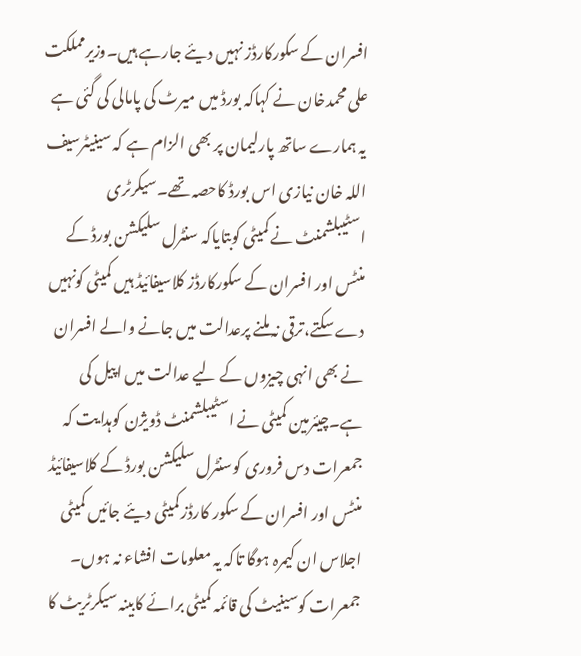افسران کے سکورکارڈز نہیں دیئے جارہے ہیں۔وزیرمملکت علی محمدخان نے کہاکہ بورڈ میں میرٹ کی پامالی کی گئی ہے یہ ہمارے ساتھ پارلیمان پر بھی الزام ہے کہ سینیٹرسیف اللہ خان نیازی اس بورڈ کاحصہ تھے۔سیکرٹری اسٹیبلشمنٹ نے کمیٹی کوبتایاکہ سنٹرل سلیکشن بورڈ کے منٹس اور افسران کے سکورکارڈز کلاسیفائیڈ ہیں کمیٹی کونہیں دے سکتے،ترقی نہ ملنے پرعدالت میں جانے والے افسران نے بھی انہی چیزوں کے لیے عدالت میں اپیل کی ہے۔چیئرمین کمیٹی نے اسٹیبلشمنٹ ڈویژن کوہدایت کہ جمعرات دس فروری کوسنٹرل سلیکشن بورڈ کے کلاسیفائیڈ منٹس اور افسران کے سکور کارڈز کمیٹی دیئے جائیں کمیٹی اجلاس ان کیمرہ ہوگا تاکہ یہ معلومات افشاء نہ ہوں۔ جمعرات کوسینیٹ کی قائمہ کمیٹی برائے کابینہ سیکرٹریٹ کا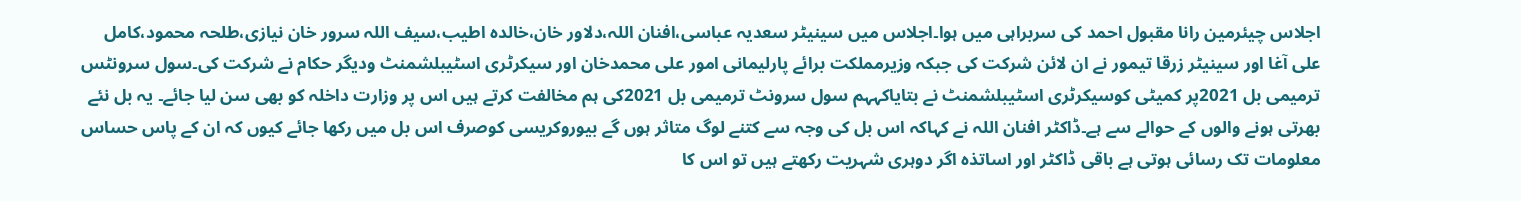اجلاس چیئرمین رانا مقبول احمد کی سربراہی میں ہوا۔اجلاس میں سینیٹر سعدیہ عباسی،افنان اللہ،دلاور خان،خالدہ اطیب،سیف اللہ سرور خان نیازی،طلحہ محمود،کامل علی آغا اور سینیٹر زرقا تیمور نے ان لائن شرکت کی جبکہ وزیرمملکت برائے پارلیمانی امور علی محمدخان اور سیکرٹری اسٹیبلشمنٹ ودیگر حکام نے شرکت کی۔سول سرونٹس ترمیمی بل 2021پر کمیٹی کوسیکرٹری اسٹیبلشمنٹ نے بتایاکہہم سول سرونٹ ترمیمی بل 2021کی ہم مخالفت کرتے ہیں اس پر وزارت داخلہ کو بھی سن لیا جائے۔ یہ بل نئے بھرتی ہونے والوں کے حوالے سے ہے۔ڈاکٹر افنان اللہ نے کہاکہ اس بل کی وجہ سے کتنے لوگ متاثر ہوں گے بیوروکریسی کوصرف اس بل میں رکھا جائے کیوں کہ ان کے پاس حساس معلومات تک رسائی ہوتی ہے باقی ڈاکٹر اور اساتذہ اگر دوہری شہریت رکھتے ہیں تو اس کا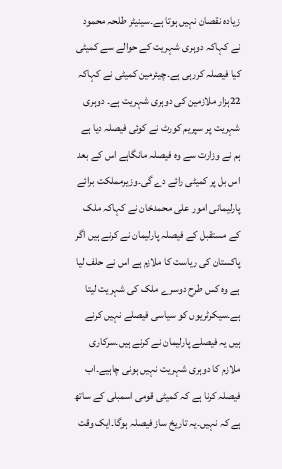زیادہ نقصان نہیں ہوتا ہے۔سینیٹر طلحہ محمود نے کہاکہ دوہری شہریت کے حوالے سے کمیٹی کیا فیصلہ کررہی ہے۔چیئرمین کمیٹی نے کہاکہ 22ہزار ملازمین کی دوہری شہریت ہے۔ دوہری شہریت پر سپریم کورٹ نے کوئی فیصلہ دیا ہے ہم نے وزارت سے وہ فیصلہ مانگاہے اس کے بعد اس بل پر کمیٹی رائے دے گی۔وزیرمملکت برائے پارلیمانی امور علی محمدخان نے کہاکہ ملک کے مستقبل کے فیصلہ پارلیمان نے کرنے ہیں اگر پاکستان کی ریاست کا ملازم ہے اس نے حلف لیا ہے وہ کس طرح دوسرے ملک کی شہریت لیتا ہے۔سیکرٹریوں کو سیاسی فیصلے نہیں کرنے ہیں یہ فیصلے پارلیمان نے کرنے ہیں۔سرکاری ملازم کا دوہری شہریت نہیں ہونی چاہیے۔اب فیصلہ کرنا ہے کہ کمیٹی قومی اسمبلی کے ساتھ ہے کہ نہیں۔یہ تاریخ ساز فیصلہ ہوگا۔ایک وقت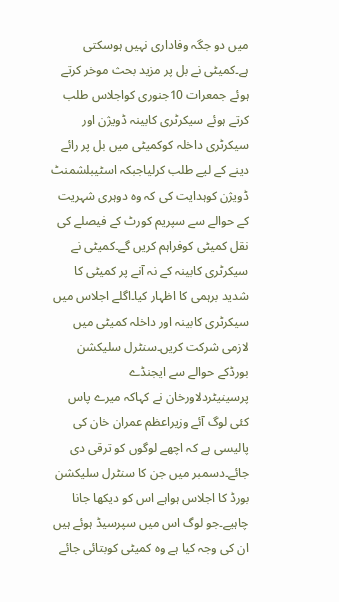میں دو جگہ وفاداری نہیں ہوسکتی ہے۔کمیٹی نے بل پر مزید بحث موخر کرتے ہوئے جمعرات 10جنوری کواجلاس طلب کرتے ہوئے سیکرٹری کابینہ ڈویژن اور سیکرٹری داخلہ کوکمیٹی میں بل پر رائے دینے کے لیے طلب کرلیاجبکہ اسٹیبلشمنٹ ڈویژن کوہدایت کی کہ وہ دوہری شہریت کے حوالے سے سپریم کورٹ کے فیصلے کی نقل کمیٹی کوفراہم کریں گے۔کمیٹی نے سیکرٹری کابینہ کے نہ آنے پر کمیٹی کا شدید برہمی کا اظہار کیا۔اگلے اجلاس میں سیکرٹری کابینہ اور داخلہ کمیٹی میں لازمی شرکت کریں۔سنٹرل سلیکشن بورڈکے حوالے سے ایجنڈے پرسینیٹردلاورخان نے کہاکہ میرے پاس کئی لوگ آئے وزیراعظم عمران خان کی پالیسی ہے کہ اچھے لوگوں کو ترقی دی جائے۔دسمبر میں جن کا سنٹرل سلیکشن بورڈ کا اجلاس ہواہے اس کو دیکھا جانا چاہیے۔جو لوگ اس میں سپرسیڈ ہوئے ہیں ان کی وجہ کیا ہے وہ کمیٹی کوبتائی جائے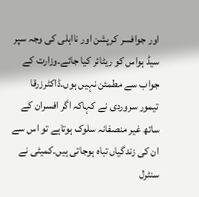اور جوافسر کرپشن اور نااہلی کی وجہ سپر سیڈ ہواس کو ریٹائر کیا جائے۔وزارت کے جواب سے مطمئن نہیں ہوں۔ڈاکٹرزرقا تیمور سروردی نے کہاکہ اگر افسران کے ساتھ غیر منصفانہ سلوک ہوتاہے تو اس سے ان کی زندگیاں تباہ ہوجاتی ہیں۔کمیٹی نے سنٹرل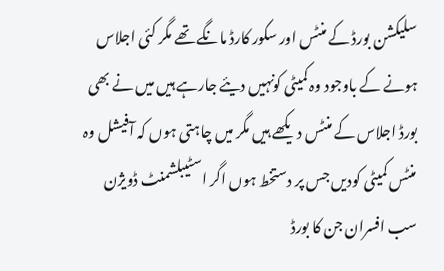سلیکشن بورڈ کے منٹس اور سکور کارڈ مانگے تھے مگر کئی اجلاس ہونے کے باوجود وہ کمیٹی کونہیں دیئے جارہے ہیں میں نے بھی بورڈ اجلاس کے منٹس دیکھے ہیں مگر میں چاہتی ہوں کہ آفیشل وہ منٹس کمیٹی کودیں جس پر دستخط ہوں اگر اسٹیبلشمنٹ ڈویژن سب افسران جن کا بورڈ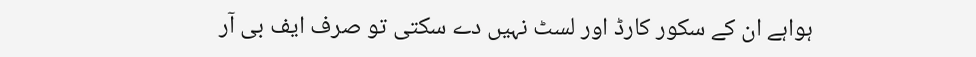ہواہے ان کے سکور کارڈ اور لسٹ نہیں دے سکتی تو صرف ایف بی آر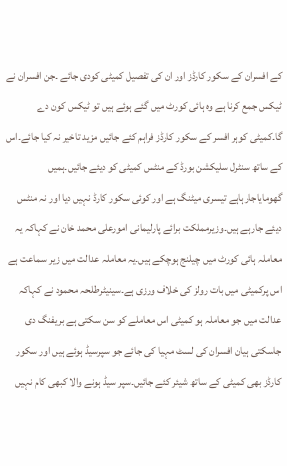کے افسران کے سکور کارڈز اور ان کی تفصیل کمیٹی کودی جائے ۔جن افسران نے ٹیکس جمع کرنا ہے وہ ہائی کورٹ میں گئے ہوئے ہیں تو ٹیکس کون دے گا۔کمیٹی کوہر افسر کے سکور کارڈز فراہم کئے جائیں مزید تاخیر نہ کیا جائے۔اس کے ساتھ سنٹرل سلیکشن بورڈ کے منٹس کمیٹی کو دیئے جائیں۔ہمیں گھومایاجارہاہے تیسری میٹنگ ہے اور کوئی سکور کارڈ نہیں دیا اور نہ منٹس دیئے جارہے ہیں۔وزیرمملکت برائے پارلیمانی امورعلی محمد خان نے کہاکہ یہ معاملہ ہائی کورٹ میں چیلنج ہوچکے ہیں۔یہ معاملہ عدالت میں زیر سماعت ہے اس پرکمیٹی میں بات رولز کی خلاف ورزی ہے۔سینیٹرطلحہ محمود نے کہاکہ عدالت میں جو معاملہ ہو کمیٹی اس معاملے کو سن سکتی ہے بریفنگ دی جاسکتی ہیان افسران کی لسٹ مہیا کی جائے جو سپرسیڈ ہوئے ہیں اور سکور کارڈز بھی کمیٹی کے ساتھ شیئر کئے جائیں۔سپر سیڈ ہونے والا کبھی کام نہیں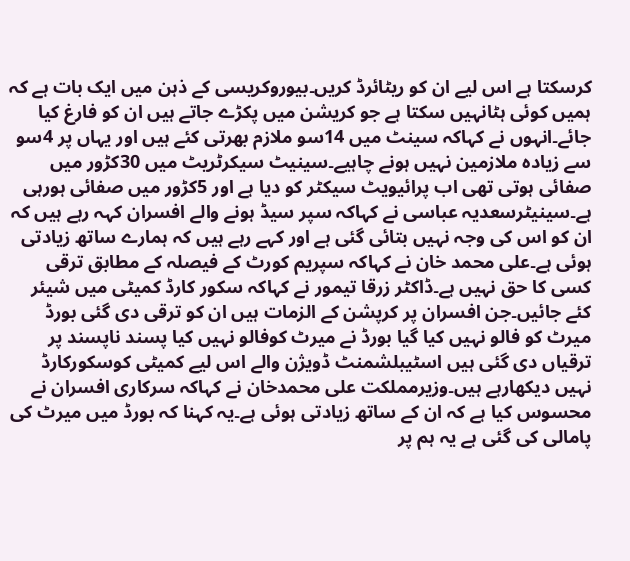کرسکتا ہے اس لیے ان کو ریٹائرڈ کریں۔بیوروکریسی کے ذہن میں ایک بات ہے کہ ہمیں کوئی ہٹانہیں سکتا ہے جو کریشن میں پکڑے جاتے ہیں ان کو فارغ کیا جائے۔انہوں نے کہاکہ سینٹ میں 14سو ملازم بھرتی کئے ہیں اور یہاں پر 4سو سے زیادہ ملازمین نہیں ہونے چاہیے۔سینیٹ سیکرٹریٹ میں 30کڑور میں صفائی ہوتی تھی اب پرائیویٹ سیکٹر کو دیا ہے اور 5کڑور میں صفائی ہورہی ہے۔سینیٹرسعدیہ عباسی نے کہاکہ سپر سیڈ ہونے والے افسران کہہ رہے ہیں کہ ان کو اس کی وجہ نہیں بتائی گئی ہے اور کہے رہے ہیں کہ ہمارے ساتھ زیادتی ہوئی ہے۔علی محمد خان نے کہاکہ سپریم کورٹ کے فیصلہ کے مطابق ترقی کسی کا حق نہیں ہے۔ڈاکٹر زرقا تیمور نے کہاکہ سکور کارڈ کمیٹی میں شیئر کئے جائیں۔جن افسران پر کرپشن کے الزمات ہیں ان کو ترقی دی گئی بورڈ میرٹ کو فالو نہیں کیا گیا بورڈ نے میرٹ کوفالو نہیں کیا پسند ناپسند پر ترقیاں دی گئی ہیں اسٹیبلشمنٹ ڈویژن والے اس لیے کمیٹی کوسکورکارڈ نہیں دیکھارہے ہیں۔وزیرمملکت علی محمدخان نے کہاکہ سرکاری افسران نے محسوس کیا ہے کہ ان کے ساتھ زیادتی ہوئی ہے۔یہ کہنا کہ بورڈ میں میرٹ کی پامالی کی گئی ہے یہ ہم پر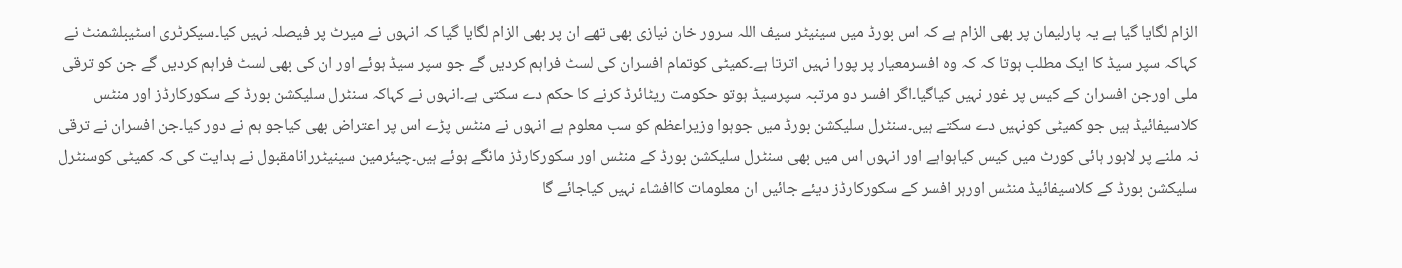الزام لگایا گیا ہے یہ پارلیمان پر بھی الزام ہے کہ اس بورڈ میں سینیٹر سیف اللہ سرور خان نیازی بھی تھے ان پر بھی الزام لگایا گیا کہ انہوں نے میرٹ پر فیصلہ نہیں کیا۔سیکرٹری اسٹیبلشمنٹ نے کہاکہ سپر سیڈ کا ایک مطلب ہوتا کہ کہ وہ افسرمعیار پر پورا نہیں اترتا ہے۔کمیٹی کوتمام افسران کی لسٹ فراہم کردیں گے جو سپر سیڈ ہوئے اور ان کی بھی لسٹ فراہم کردیں گے جن کو ترقی ملی اورجن افسران کے کیس پر غور نہیں کیاگیا۔اگر افسر دو مرتبہ سپرسیڈ ہوتو حکومت ریٹائرڈ کرنے کا حکم دے سکتی ہے۔انہوں نے کہاکہ سنٹرل سلیکشن بورڈ کے سکورکارڈز اور منٹس کلاسیفائیڈ ہیں جو کمیٹی کونہیں دے سکتے ہیں۔سنٹرل سلیکشن بورڈ میں جوہوا وزیراعظم کو سب معلوم ہے انہوں نے منٹس پڑے اس پر اعتراض بھی کیاجو ہم نے دور کیا۔جن افسران نے ترقی نہ ملنے پر لاہور ہائی کورٹ میں کیس کیاہواہے اور انہوں اس میں بھی سنٹرل سلیکشن بورڈ کے منٹس اور سکورکارڈز مانگے ہوئے ہیں۔چیئرمین سینیٹررانامقبول نے ہدایت کی کہ کمیٹی کوسنٹرل سلیکشن بورڈ کے کلاسیفائیڈ منٹس اورہر افسر کے سکورکارڈز دیئے جائیں ان معلومات کاافشاء نہیں کیاجائے گا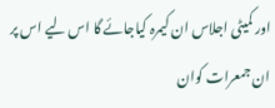اور کمیٹی اجلاس ان کیمرہ کیاجائے گا اس لیے اس پر ان جمعرات کوان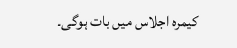کیمرہ اجلاس میں بات ہوگی۔